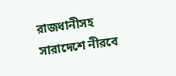রাজধানীসহ সারাদেশে নীরবে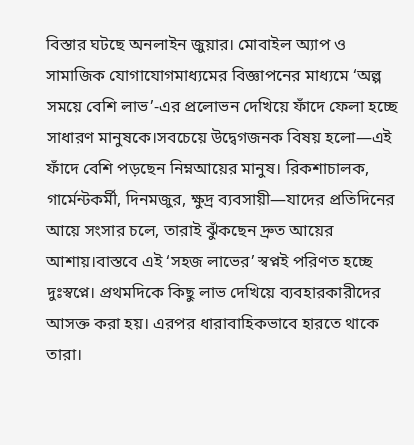বিস্তার ঘটছে অনলাইন জুয়ার। মোবাইল অ্যাপ ও সামাজিক যোগাযোগমাধ্যমের বিজ্ঞাপনের মাধ্যমে ‘অল্প সময়ে বেশি লাভ’-এর প্রলোভন দেখিয়ে ফাঁদে ফেলা হচ্ছে সাধারণ মানুষকে।সবচেয়ে উদ্বেগজনক বিষয় হলো—এই ফাঁদে বেশি পড়ছেন নিম্নআয়ের মানুষ। রিকশাচালক, গার্মেন্টকর্মী, দিনমজুর, ক্ষুদ্র ব্যবসায়ী—যাদের প্রতিদিনের আয়ে সংসার চলে, তারাই ঝুঁকছেন দ্রুত আয়ের আশায়।বাস্তবে এই ‘সহজ লাভের’ স্বপ্নই পরিণত হচ্ছে দুঃস্বপ্নে। প্রথমদিকে কিছু লাভ দেখিয়ে ব্যবহারকারীদের আসক্ত করা হয়। এরপর ধারাবাহিকভাবে হারতে থাকে তারা।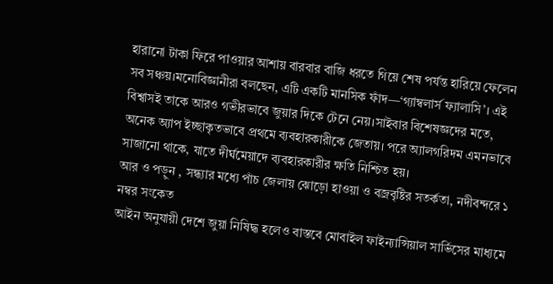হারানো টাকা ফিরে পাওয়ার আশায় বারবার বাজি ধরতে গিয়ে শেষ পর্যন্ত হারিয়ে ফেলেন সব সঞ্চয়।মনোবিজ্ঞানীরা বলছেন, এটি একটি মানসিক ফাঁদ—‘গ্যাম্বলার্স ফ্যালাসি’। এই বিশ্বাসই তাকে আরও গভীরভাবে জুয়ার দিকে টেনে নেয়।সাইবার বিশেষজ্ঞদের মতে, অনেক অ্যাপ ইচ্ছাকৃতভাবে প্রথমে ব্যবহারকারীকে জেতায়। পরে অ্যালগরিদম এমনভাবে সাজানো থাকে, যাতে দীর্ঘমেয়াদে ব্যবহারকারীর ক্ষতি নিশ্চিত হয়।
আর ও পড়ুন , সন্ধ্যার মধ্যে পাঁচ জেলায় ঝোড়ো হাওয়া ও বজ্রবৃষ্টির সতর্কতা, নদীবন্দরে ১ নম্বর সংকেত
আইন অনুযায়ী দেশে জুয়া নিষিদ্ধ হলেও বাস্তবে মোবাইল ফাইন্যান্সিয়াল সার্ভিসের মাধ্যমে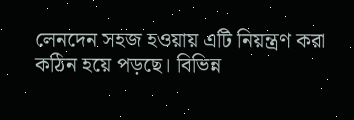লেনদেন সহজ হওয়ায় এটি নিয়ন্ত্রণ করা কঠিন হয়ে পড়ছে। বিভিন্ন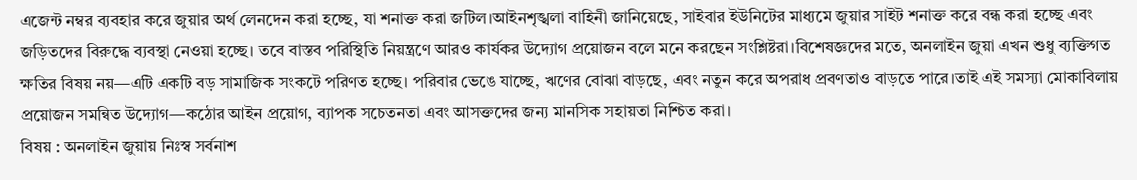এজেন্ট নম্বর ব্যবহার করে জুয়ার অর্থ লেনদেন করা হচ্ছে, যা শনাক্ত করা জটিল।আইনশৃঙ্খলা বাহিনী জানিয়েছে, সাইবার ইউনিটের মাধ্যমে জুয়ার সাইট শনাক্ত করে বন্ধ করা হচ্ছে এবং জড়িতদের বিরুদ্ধে ব্যবস্থা নেওয়া হচ্ছে। তবে বাস্তব পরিস্থিতি নিয়ন্ত্রণে আরও কার্যকর উদ্যোগ প্রয়োজন বলে মনে করছেন সংশ্লিষ্টরা।বিশেষজ্ঞদের মতে, অনলাইন জুয়া এখন শুধু ব্যক্তিগত ক্ষতির বিষয় নয়—এটি একটি বড় সামাজিক সংকটে পরিণত হচ্ছে। পরিবার ভেঙে যাচ্ছে, ঋণের বোঝা বাড়ছে, এবং নতুন করে অপরাধ প্রবণতাও বাড়তে পারে।তাই এই সমস্যা মোকাবিলায় প্রয়োজন সমন্বিত উদ্যোগ—কঠোর আইন প্রয়োগ, ব্যাপক সচেতনতা এবং আসক্তদের জন্য মানসিক সহায়তা নিশ্চিত করা।
বিষয় : অনলাইন জুয়ায় নিঃস্ব সর্বনাশ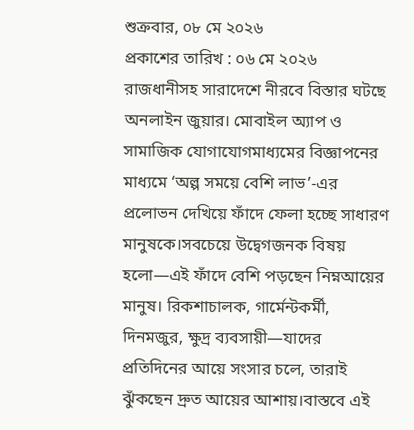শুক্রবার, ০৮ মে ২০২৬
প্রকাশের তারিখ : ০৬ মে ২০২৬
রাজধানীসহ সারাদেশে নীরবে বিস্তার ঘটছে অনলাইন জুয়ার। মোবাইল অ্যাপ ও সামাজিক যোগাযোগমাধ্যমের বিজ্ঞাপনের মাধ্যমে ‘অল্প সময়ে বেশি লাভ’-এর প্রলোভন দেখিয়ে ফাঁদে ফেলা হচ্ছে সাধারণ মানুষকে।সবচেয়ে উদ্বেগজনক বিষয় হলো—এই ফাঁদে বেশি পড়ছেন নিম্নআয়ের মানুষ। রিকশাচালক, গার্মেন্টকর্মী, দিনমজুর, ক্ষুদ্র ব্যবসায়ী—যাদের প্রতিদিনের আয়ে সংসার চলে, তারাই ঝুঁকছেন দ্রুত আয়ের আশায়।বাস্তবে এই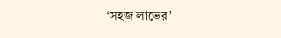‘সহজ লাভের’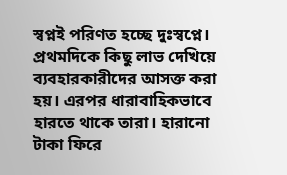স্বপ্নই পরিণত হচ্ছে দুঃস্বপ্নে। প্রথমদিকে কিছু লাভ দেখিয়ে ব্যবহারকারীদের আসক্ত করা হয়। এরপর ধারাবাহিকভাবে হারতে থাকে তারা। হারানো টাকা ফিরে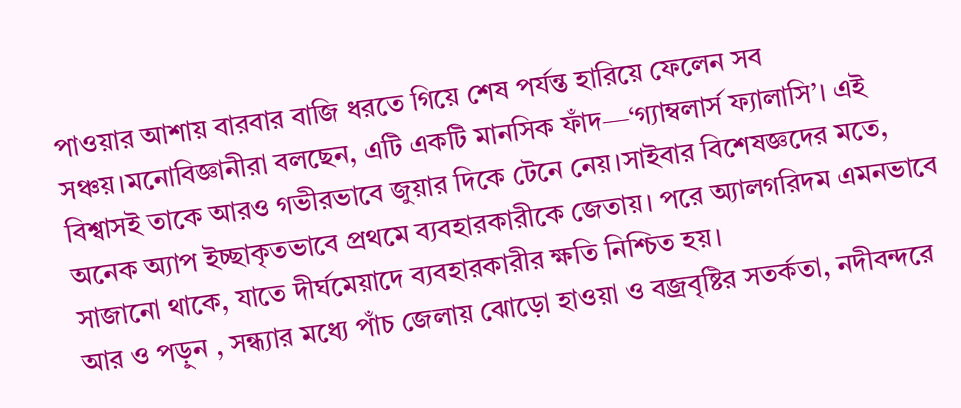পাওয়ার আশায় বারবার বাজি ধরতে গিয়ে শেষ পর্যন্ত হারিয়ে ফেলেন সব সঞ্চয়।মনোবিজ্ঞানীরা বলছেন, এটি একটি মানসিক ফাঁদ—‘গ্যাম্বলার্স ফ্যালাসি’। এই বিশ্বাসই তাকে আরও গভীরভাবে জুয়ার দিকে টেনে নেয়।সাইবার বিশেষজ্ঞদের মতে, অনেক অ্যাপ ইচ্ছাকৃতভাবে প্রথমে ব্যবহারকারীকে জেতায়। পরে অ্যালগরিদম এমনভাবে সাজানো থাকে, যাতে দীর্ঘমেয়াদে ব্যবহারকারীর ক্ষতি নিশ্চিত হয়।
আর ও পড়ুন , সন্ধ্যার মধ্যে পাঁচ জেলায় ঝোড়ো হাওয়া ও বজ্রবৃষ্টির সতর্কতা, নদীবন্দরে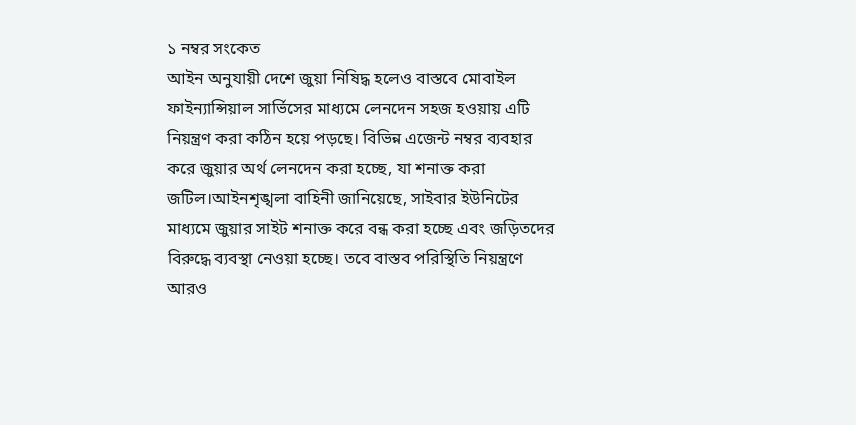১ নম্বর সংকেত
আইন অনুযায়ী দেশে জুয়া নিষিদ্ধ হলেও বাস্তবে মোবাইল ফাইন্যান্সিয়াল সার্ভিসের মাধ্যমে লেনদেন সহজ হওয়ায় এটি নিয়ন্ত্রণ করা কঠিন হয়ে পড়ছে। বিভিন্ন এজেন্ট নম্বর ব্যবহার করে জুয়ার অর্থ লেনদেন করা হচ্ছে, যা শনাক্ত করা জটিল।আইনশৃঙ্খলা বাহিনী জানিয়েছে, সাইবার ইউনিটের মাধ্যমে জুয়ার সাইট শনাক্ত করে বন্ধ করা হচ্ছে এবং জড়িতদের বিরুদ্ধে ব্যবস্থা নেওয়া হচ্ছে। তবে বাস্তব পরিস্থিতি নিয়ন্ত্রণে আরও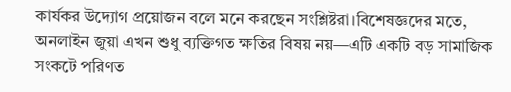কার্যকর উদ্যোগ প্রয়োজন বলে মনে করছেন সংশ্লিষ্টরা।বিশেষজ্ঞদের মতে, অনলাইন জুয়া এখন শুধু ব্যক্তিগত ক্ষতির বিষয় নয়—এটি একটি বড় সামাজিক সংকটে পরিণত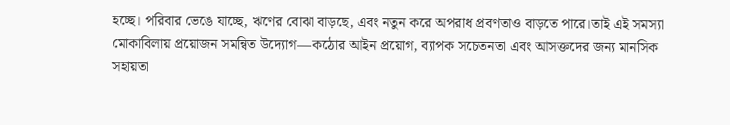হচ্ছে। পরিবার ভেঙে যাচ্ছে, ঋণের বোঝা বাড়ছে, এবং নতুন করে অপরাধ প্রবণতাও বাড়তে পারে।তাই এই সমস্যা মোকাবিলায় প্রয়োজন সমন্বিত উদ্যোগ—কঠোর আইন প্রয়োগ, ব্যাপক সচেতনতা এবং আসক্তদের জন্য মানসিক সহায়তা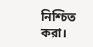নিশ্চিত করা।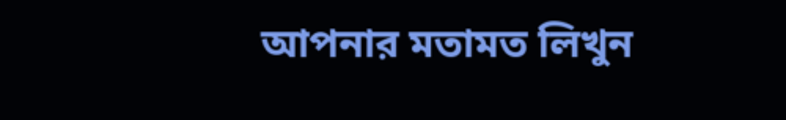আপনার মতামত লিখুন